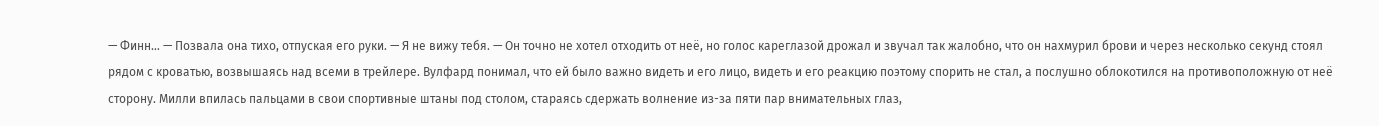— Финн… — Позвала она тихо, отпуская его руки. — Я не вижу тебя. — Он точно не хотел отходить от неё, но голос кареглазой дрожал и звучал так жалобно, что он нахмурил брови и через несколько секунд стоял рядом с кроватью, возвышаясь над всеми в трейлере. Вулфард понимал, что ей было важно видеть и его лицо, видеть и его реакцию поэтому спорить не стал, а послушно облокотился на противоположную от неё сторону. Милли впилась пальцами в свои спортивные штаны под столом, стараясь сдержать волнение из-за пяти пар внимательных глаз,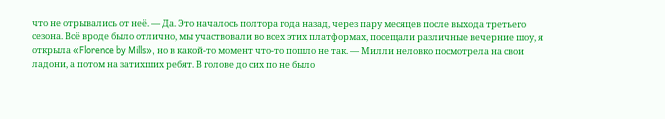что не отрывались от неё. — Да. Это началось полтора года назад, через пару месяцев после выхода третьего сезона. Всё вроде было отлично, мы участвовали во всех этих платформах, посещали различные вечерние шоу, я открыла «Florence by Mills», но в какой-то момент что-то пошло не так. — Милли неловко посмотрела на свои ладони, а потом на затихших ребят. В голове до сих по не было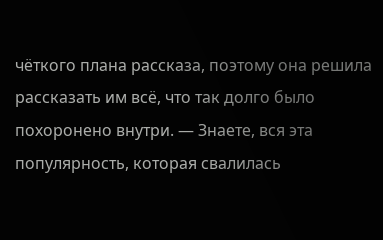чёткого плана рассказа, поэтому она решила рассказать им всё, что так долго было похоронено внутри. — Знаете, вся эта популярность, которая свалилась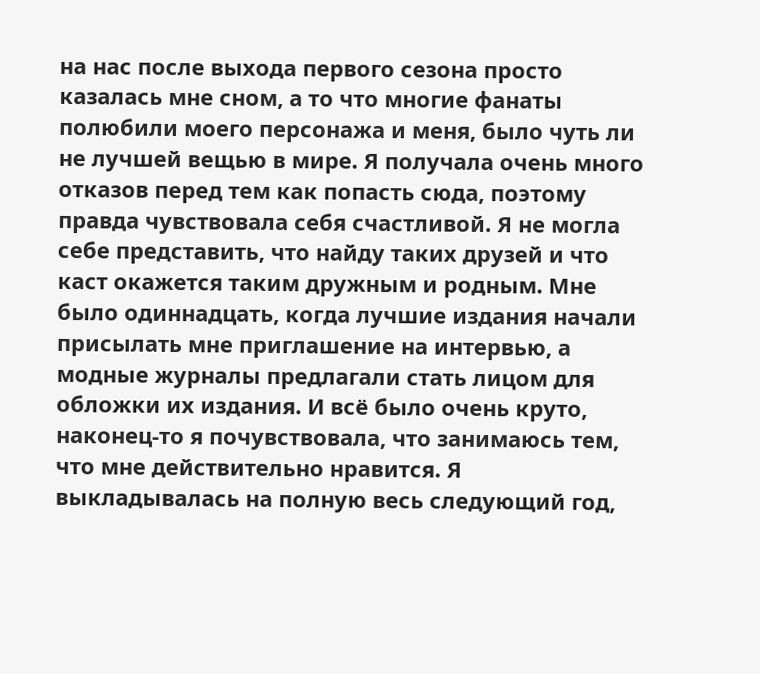на нас после выхода первого сезона просто казалась мне сном, а то что многие фанаты полюбили моего персонажа и меня, было чуть ли не лучшей вещью в мире. Я получала очень много отказов перед тем как попасть сюда, поэтому правда чувствовала себя счастливой. Я не могла себе представить, что найду таких друзей и что каст окажется таким дружным и родным. Мне было одиннадцать, когда лучшие издания начали присылать мне приглашение на интервью, а модные журналы предлагали стать лицом для обложки их издания. И всё было очень круто, наконец-то я почувствовала, что занимаюсь тем, что мне действительно нравится. Я выкладывалась на полную весь следующий год,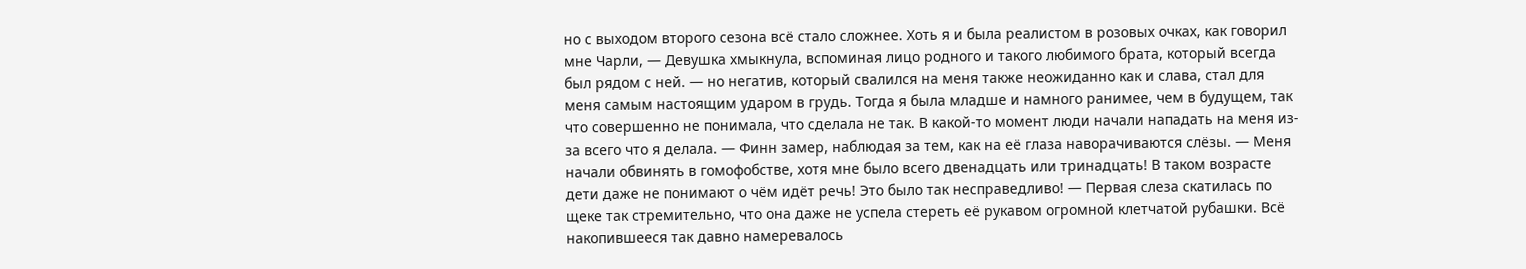но с выходом второго сезона всё стало сложнее. Хоть я и была реалистом в розовых очках, как говорил мне Чарли, — Девушка хмыкнула, вспоминая лицо родного и такого любимого брата, который всегда был рядом с ней. — но негатив, который свалился на меня также неожиданно как и слава, стал для меня самым настоящим ударом в грудь. Тогда я была младше и намного ранимее, чем в будущем, так что совершенно не понимала, что сделала не так. В какой-то момент люди начали нападать на меня из-за всего что я делала. — Финн замер, наблюдая за тем, как на её глаза наворачиваются слёзы. — Меня начали обвинять в гомофобстве, хотя мне было всего двенадцать или тринадцать! В таком возрасте дети даже не понимают о чём идёт речь! Это было так несправедливо! — Первая слеза скатилась по щеке так стремительно, что она даже не успела стереть её рукавом огромной клетчатой рубашки. Всё накопившееся так давно намеревалось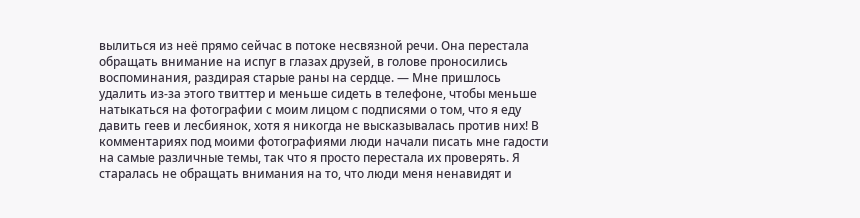вылиться из неё прямо сейчас в потоке несвязной речи. Она перестала обращать внимание на испуг в глазах друзей, в голове проносились воспоминания, раздирая старые раны на сердце. — Мне пришлось удалить из-за этого твиттер и меньше сидеть в телефоне, чтобы меньше натыкаться на фотографии с моим лицом с подписями о том, что я еду давить геев и лесбиянок, хотя я никогда не высказывалась против них! В комментариях под моими фотографиями люди начали писать мне гадости на самые различные темы, так что я просто перестала их проверять. Я старалась не обращать внимания на то, что люди меня ненавидят и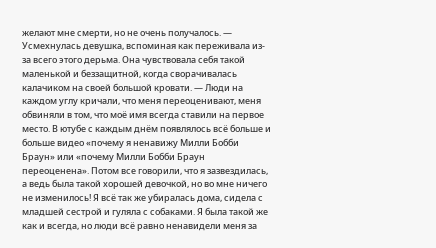желают мне смерти, но не очень получалось. — Усмехнулась девушка, вспоминая как переживала из-за всего этого дерьма. Она чувствовала себя такой маленькой и беззащитной, когда сворачивалась калачиком на своей большой кровати. — Люди на каждом углу кричали, что меня переоценивают, меня обвиняли в том, что моё имя всегда ставили на первое место. В ютубе с каждым днём появлялось всё больше и больше видео «почему я ненавижу Милли Бобби Браун» или «почему Милли Бобби Браун переоценена». Потом все говорили, что я зазвездилась, а ведь была такой хорошей девочкой, но во мне ничего не изменилось! Я всё так же убиралась дома, сидела с младшей сестрой и гуляла с собаками. Я была такой же как и всегда, но люди всё равно ненавидели меня за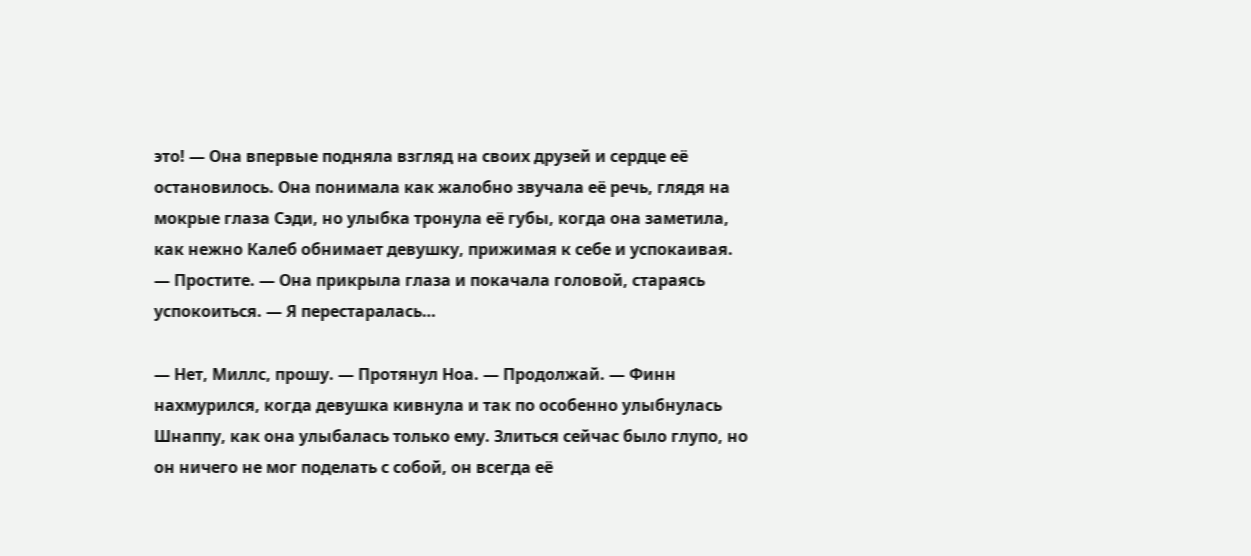это! — Она впервые подняла взгляд на своих друзей и сердце её остановилось. Она понимала как жалобно звучала её речь, глядя на мокрые глаза Сэди, но улыбка тронула её губы, когда она заметила, как нежно Калеб обнимает девушку, прижимая к себе и успокаивая. — Простите. — Она прикрыла глаза и покачала головой, стараясь успокоиться. — Я перестаралась…

— Нет, Миллс, прошу. — Протянул Ноа. — Продолжай. — Финн нахмурился, когда девушка кивнула и так по особенно улыбнулась Шнаппу, как она улыбалась только ему. Злиться сейчас было глупо, но он ничего не мог поделать с собой, он всегда её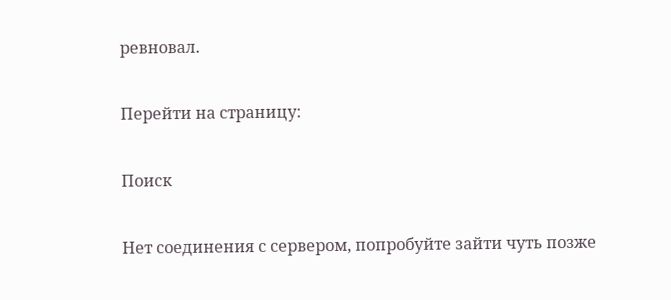ревновал.

Перейти на страницу:

Поиск

Нет соединения с сервером, попробуйте зайти чуть позже